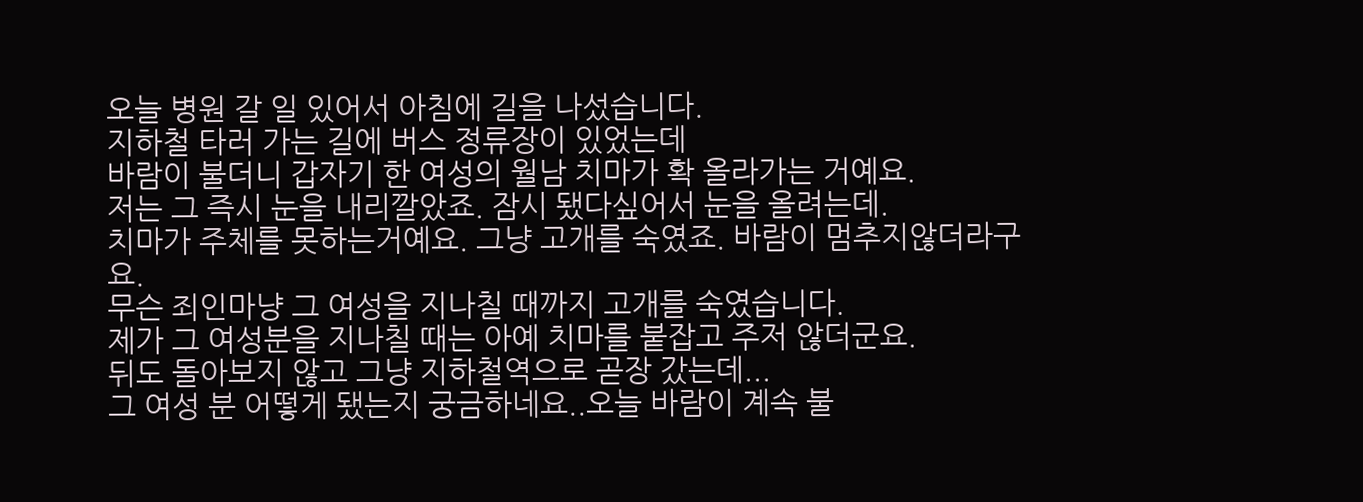오늘 병원 갈 일 있어서 아침에 길을 나섰습니다.
지하철 타러 가는 길에 버스 정류장이 있었는데
바람이 불더니 갑자기 한 여성의 월남 치마가 확 올라가는 거예요.
저는 그 즉시 눈을 내리깔았죠. 잠시 됐다싶어서 눈을 올려는데.
치마가 주체를 못하는거예요. 그냥 고개를 숙였죠. 바람이 멈추지않더라구요.
무슨 죄인마냥 그 여성을 지나칠 때까지 고개를 숙였습니다.
제가 그 여성분을 지나칠 때는 아예 치마를 붙잡고 주저 않더군요.
뒤도 돌아보지 않고 그냥 지하철역으로 곧장 갔는데...
그 여성 분 어떻게 됐는지 궁금하네요..오늘 바람이 계속 불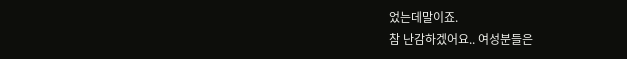었는데말이죠.
참 난감하겠어요.. 여성분들은